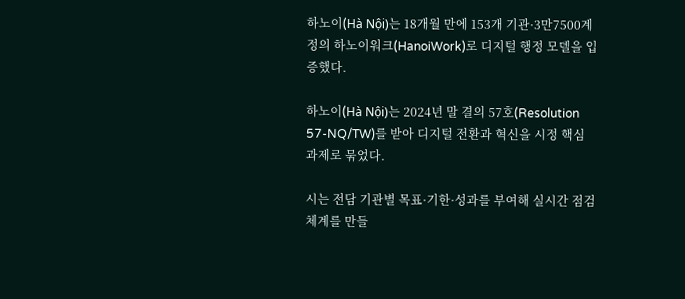하노이(Hà Nội)는 18개월 만에 153개 기관·3만7500계정의 하노이워크(HanoiWork)로 디지털 행정 모델을 입증했다.

하노이(Hà Nội)는 2024년 말 결의 57호(Resolution 57-NQ/TW)를 받아 디지털 전환과 혁신을 시정 핵심 과제로 묶었다.

시는 전담 기관별 목표·기한·성과를 부여해 실시간 점검 체계를 만들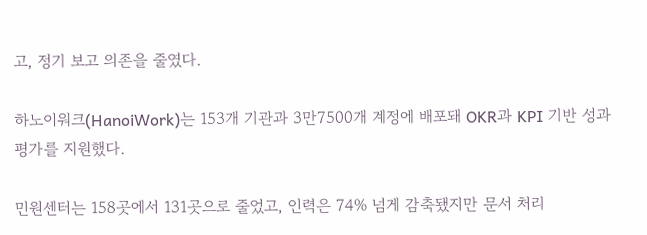고, 정기 보고 의존을 줄였다.

하노이워크(HanoiWork)는 153개 기관과 3만7500개 계정에 배포돼 OKR과 KPI 기반 성과평가를 지원했다.

민원센터는 158곳에서 131곳으로 줄었고, 인력은 74% 넘게 감축됐지만 문서 처리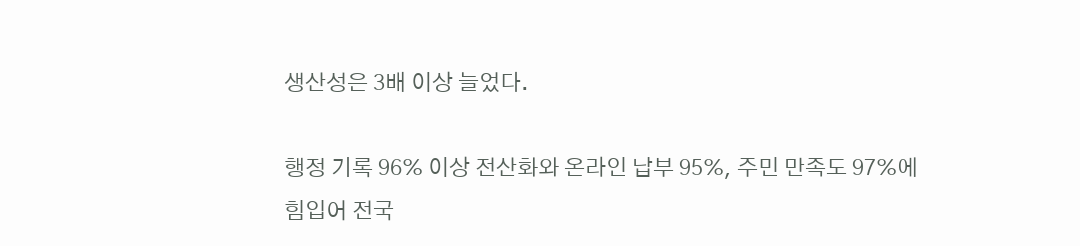생산성은 3배 이상 늘었다.

행정 기록 96% 이상 전산화와 온라인 납부 95%, 주민 만족도 97%에 힘입어 전국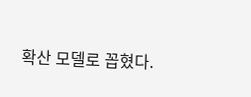확산 모델로 꼽혔다.